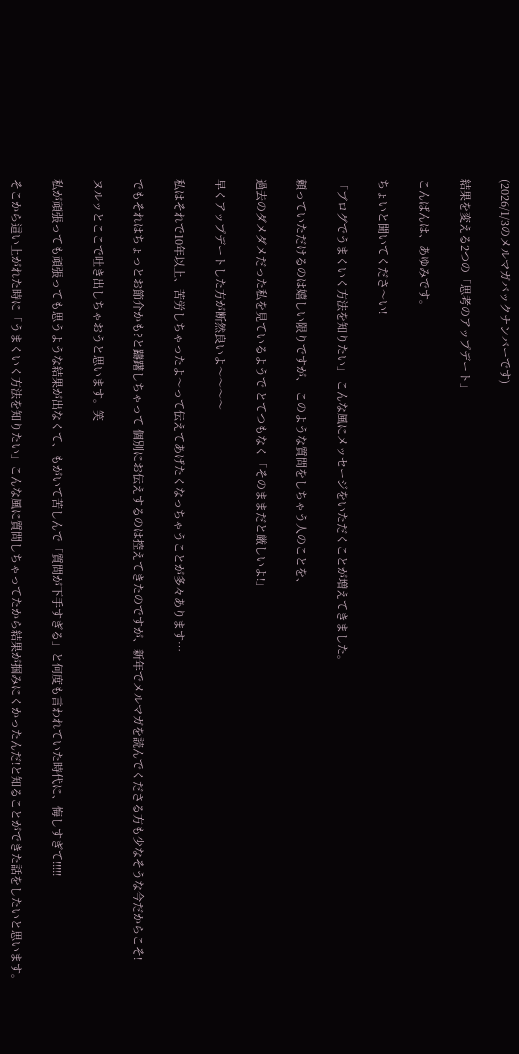(2026/1/3のメルマガバックナンバーです)

結果を変える2つの「思考のアップデート」

こんばんは、あゆみです。

ちょいと聞いてくださ〜い!

「ブログでうまくいく方法を知りたい」 こんな風にメッセージをいただくことが増えてきました。

頼っていただけるのは嬉しい限りですが、 このような質問をしちゃう人のことを、

過去のダメダメだった私を見ているようで とてつもなく「そのままだと厳しいよ!」

早くアップデートした方が断然良いよ〜〜〜〜

私はそれで10年以上、苦労しちゃったよ〜って伝えてあげたくなっちゃうことが多々あります…

でもそれはちょっとお節介かも?と躊躇しちゃって 個別にお伝えするのは控えてきたのですが、新年でメルマガを読んでくださる方も少なそうな今だからこそ!

ヌルッとここで吐き出しちゃおうと思います。笑

私が頑張っても頑張っても思うような結果が出なくて、もがいて苦しんで「質問が下手すぎる」と何度も言われていた時代に、悔しすぎて!!!!!

そこから這い上がれた時に「うまくいく方法を知りたい」こんな風に質問しちゃってたから結果が掴みにくかったんだ!と知ることができた話をしたいと思います。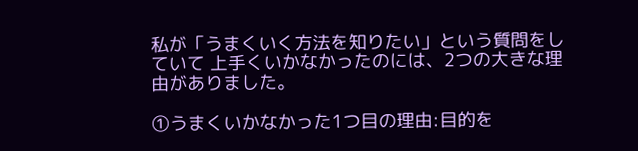私が「うまくいく方法を知りたい」という質問をしていて 上手くいかなかったのには、2つの大きな理由がありました。

①うまくいかなかった1つ目の理由:目的を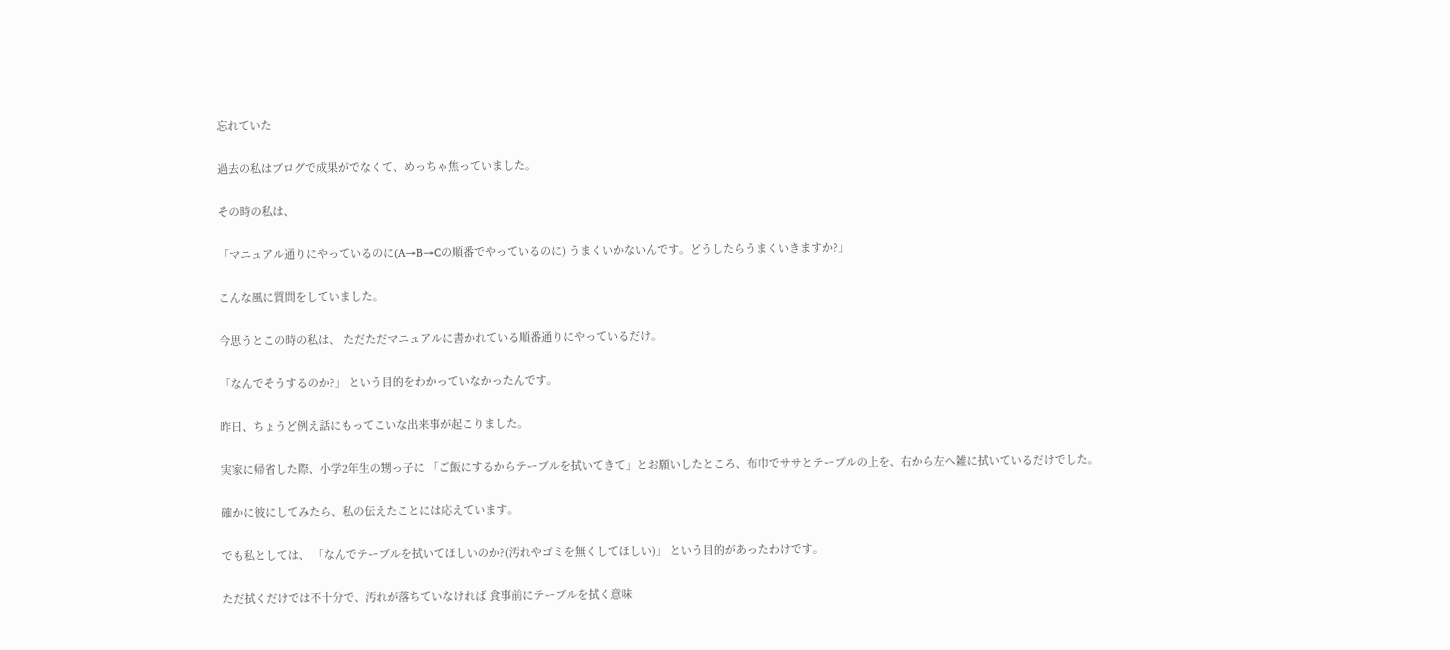忘れていた

過去の私はブログで成果がでなくて、めっちゃ焦っていました。

その時の私は、

「マニュアル通りにやっているのに(A→B→Cの順番でやっているのに) うまくいかないんです。どうしたらうまくいきますか?」

こんな風に質問をしていました。

今思うとこの時の私は、 ただただマニュアルに書かれている順番通りにやっているだけ。

「なんでそうするのか?」 という目的をわかっていなかったんです。

昨日、ちょうど例え話にもってこいな出来事が起こりました。

実家に帰省した際、小学2年生の甥っ子に 「ご飯にするからテーブルを拭いてきて」とお願いしたところ、布巾でササとテーブルの上を、右から左へ雑に拭いているだけでした。

確かに彼にしてみたら、私の伝えたことには応えています。

でも私としては、 「なんでテーブルを拭いてほしいのか?(汚れやゴミを無くしてほしい)」 という目的があったわけです。

ただ拭くだけでは不十分で、汚れが落ちていなければ 食事前にテーブルを拭く意味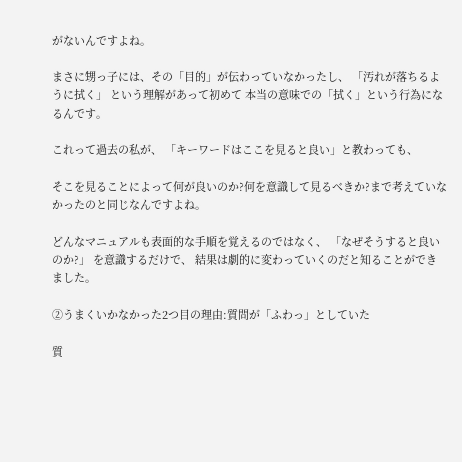がないんですよね。

まさに甥っ子には、その「目的」が伝わっていなかったし、 「汚れが落ちるように拭く」 という理解があって初めて 本当の意味での「拭く」という行為になるんです。

これって過去の私が、 「キーワードはここを見ると良い」と教わっても、

そこを見ることによって何が良いのか?何を意識して見るべきか?まで考えていなかったのと同じなんですよね。

どんなマニュアルも表面的な手順を覚えるのではなく、 「なぜそうすると良いのか?」 を意識するだけで、 結果は劇的に変わっていくのだと知ることができました。

②うまくいかなかった2つ目の理由:質問が「ふわっ」としていた

質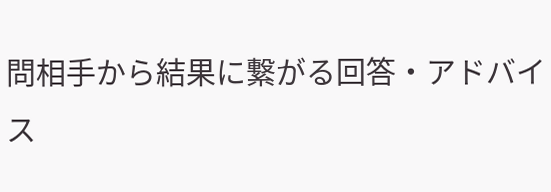問相手から結果に繋がる回答・アドバイス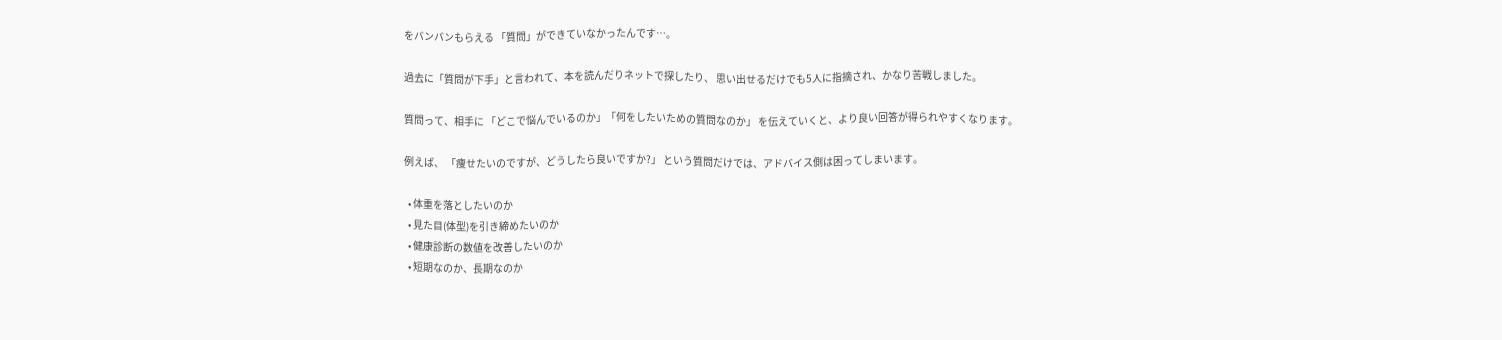をバンバンもらえる 「質問」ができていなかったんです…。

過去に「質問が下手」と言われて、本を読んだりネットで探したり、 思い出せるだけでも5人に指摘され、かなり苦戦しました。

質問って、相手に 「どこで悩んでいるのか」「何をしたいための質問なのか」 を伝えていくと、より良い回答が得られやすくなります。

例えば、 「痩せたいのですが、どうしたら良いですか?」 という質問だけでは、アドバイス側は困ってしまいます。

  • 体重を落としたいのか
  • 見た目(体型)を引き締めたいのか
  • 健康診断の数値を改善したいのか
  • 短期なのか、長期なのか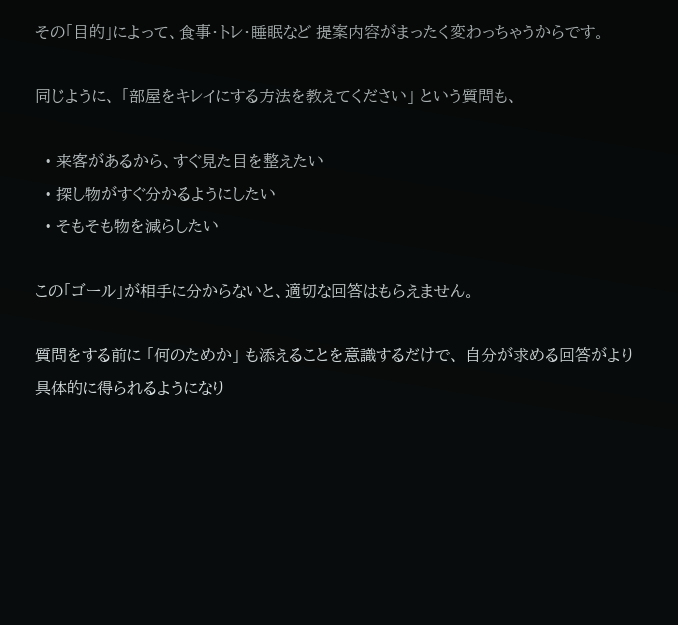その「目的」によって、食事・トレ・睡眠など 提案内容がまったく変わっちゃうからです。

同じように、 「部屋をキレイにする方法を教えてください」 という質問も、

  • 来客があるから、すぐ見た目を整えたい
  • 探し物がすぐ分かるようにしたい
  • そもそも物を減らしたい

この「ゴール」が相手に分からないと、適切な回答はもらえません。

質問をする前に 「何のためか」 も添えることを意識するだけで、 自分が求める回答がより具体的に得られるようになり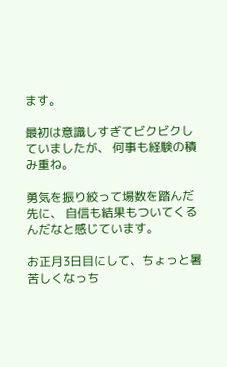ます。

最初は意識しすぎてビクビクしていましたが、 何事も経験の積み重ね。

勇気を振り絞って場数を踏んだ先に、 自信も結果もついてくるんだなと感じています。

お正月3日目にして、ちょっと暑苦しくなっち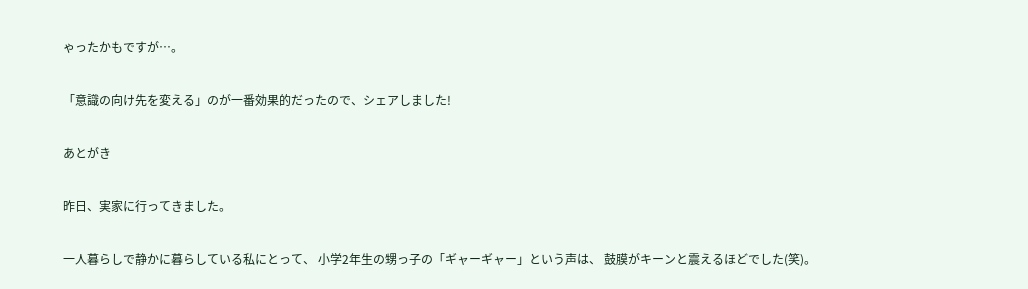ゃったかもですが…。

「意識の向け先を変える」のが一番効果的だったので、シェアしました!

あとがき

昨日、実家に行ってきました。

一人暮らしで静かに暮らしている私にとって、 小学2年生の甥っ子の「ギャーギャー」という声は、 鼓膜がキーンと震えるほどでした(笑)。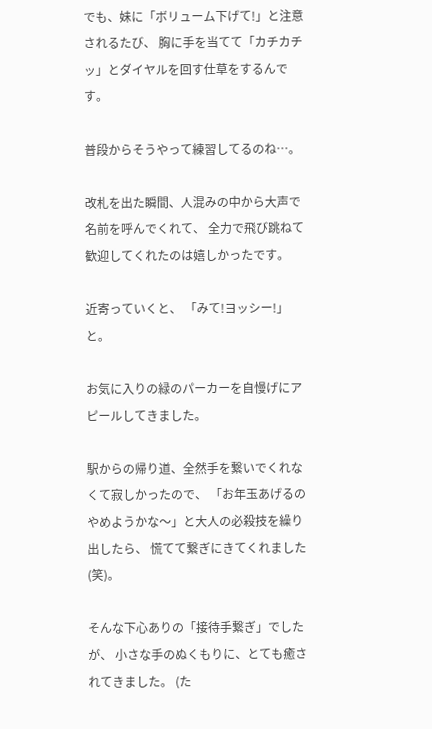でも、妹に「ボリューム下げて!」と注意されるたび、 胸に手を当てて「カチカチッ」とダイヤルを回す仕草をするんです。

普段からそうやって練習してるのね…。

改札を出た瞬間、人混みの中から大声で名前を呼んでくれて、 全力で飛び跳ねて歓迎してくれたのは嬉しかったです。

近寄っていくと、 「みて!ヨッシー!」 と。

お気に入りの緑のパーカーを自慢げにアピールしてきました。

駅からの帰り道、全然手を繋いでくれなくて寂しかったので、 「お年玉あげるのやめようかな〜」と大人の必殺技を繰り出したら、 慌てて繋ぎにきてくれました(笑)。

そんな下心ありの「接待手繋ぎ」でしたが、 小さな手のぬくもりに、とても癒されてきました。 (た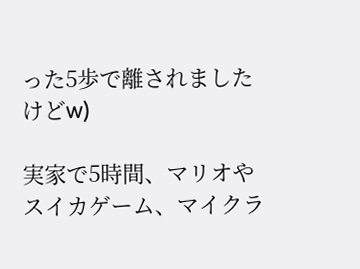った5歩で離されましたけどw)

実家で5時間、マリオやスイカゲーム、マイクラ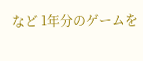など 1年分のゲームを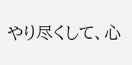やり尽くして、心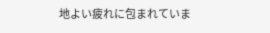地よい疲れに包まれていま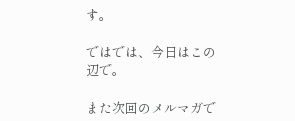す。

ではでは、今日はこの辺で。

また次回のメルマガで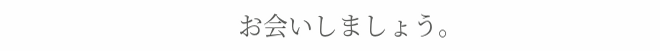お会いしましょう。